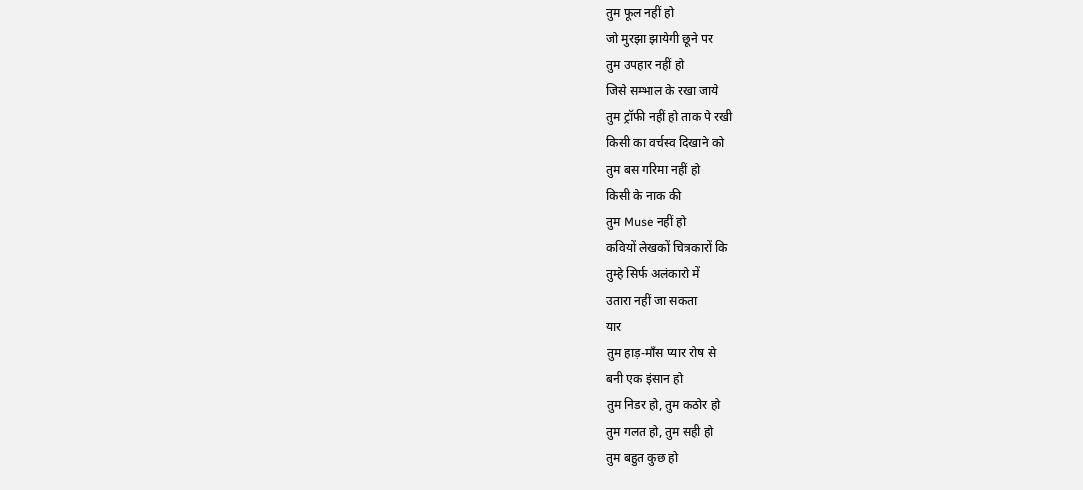तुम फूल नहीं हो
जो मुरझा झायेगी छूने पर
तुम उपहार नहीं हो
जिसे सम्भाल के रखा जाये
तुम ट्रॉफी नहीं हो ताक पे रखी
किसी का वर्चस्व दिखाने को
तुम बस गरिमा नहीं हो
किसी के नाक की
तुम Muse नहीं हो
कवियों लेखकों चित्रकारों कि
तुम्हे सिर्फ अलंकारो में
उतारा नहीं जा सकता
यार
तुम हाड़-माँस प्यार रोष से
बनी एक इंसान हो
तुम निडर हो, तुम कठोर हो
तुम गलत हो, तुम सही हो
तुम बहुत कुछ हो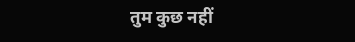तुम कुछ नहीं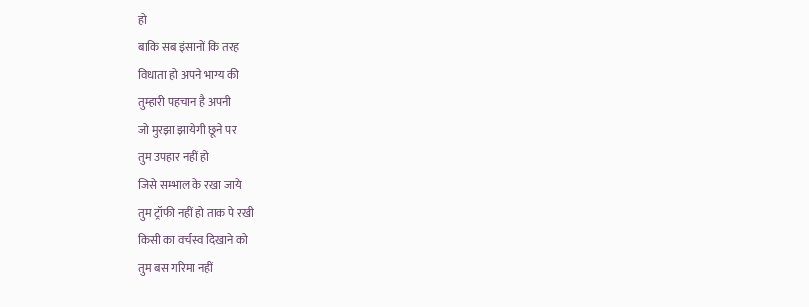हो
बाकि सब इंसानों कि तरह
विधाता हो अपने भाग्य की
तुम्हारी पहचान है अपनी
जो मुरझा झायेगी छूने पर
तुम उपहार नहीं हो
जिसे सम्भाल के रखा जाये
तुम ट्रॉफी नहीं हो ताक पे रखी
किसी का वर्चस्व दिखाने को
तुम बस गरिमा नहीं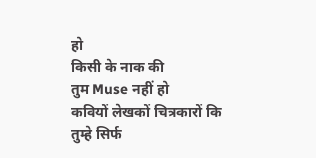हो
किसी के नाक की
तुम Muse नहीं हो
कवियों लेखकों चित्रकारों कि
तुम्हे सिर्फ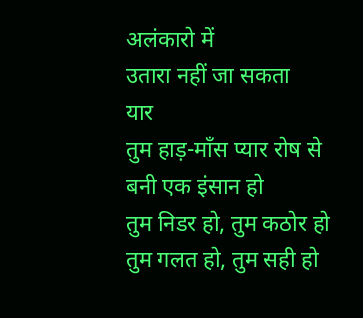अलंकारो में
उतारा नहीं जा सकता
यार
तुम हाड़-माँस प्यार रोष से
बनी एक इंसान हो
तुम निडर हो, तुम कठोर हो
तुम गलत हो, तुम सही हो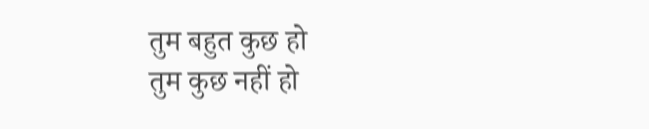तुम बहुत कुछ हो
तुम कुछ नहीं हो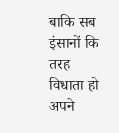बाकि सब इंसानों कि तरह
विधाता हो अपने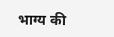भाग्य की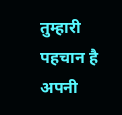तुम्हारी पहचान है अपनी